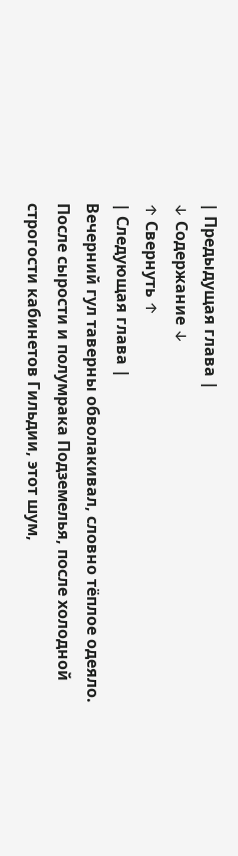| Предыдущая глава |
↓ Содержание ↓
↑ Свернуть ↑
| Следующая глава |
Вечерний гул таверны обволакивал, словно тёплое одеяло. После сырости и полумрака Подземелья, после холодной строгости кабинетов Гильдии, этот шум,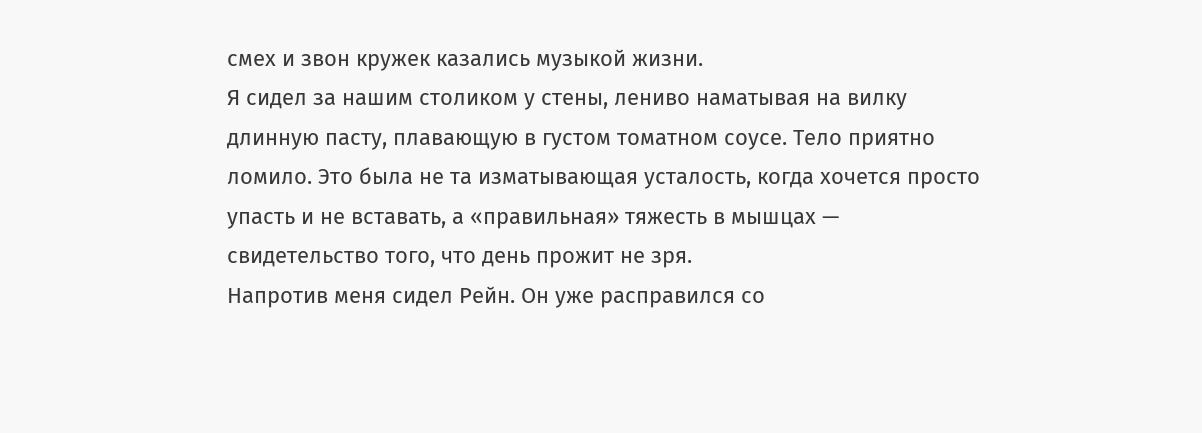смех и звон кружек казались музыкой жизни.
Я сидел за нашим столиком у стены, лениво наматывая на вилку длинную пасту, плавающую в густом томатном соусе. Тело приятно ломило. Это была не та изматывающая усталость, когда хочется просто упасть и не вставать, а «правильная» тяжесть в мышцах — свидетельство того, что день прожит не зря.
Напротив меня сидел Рейн. Он уже расправился со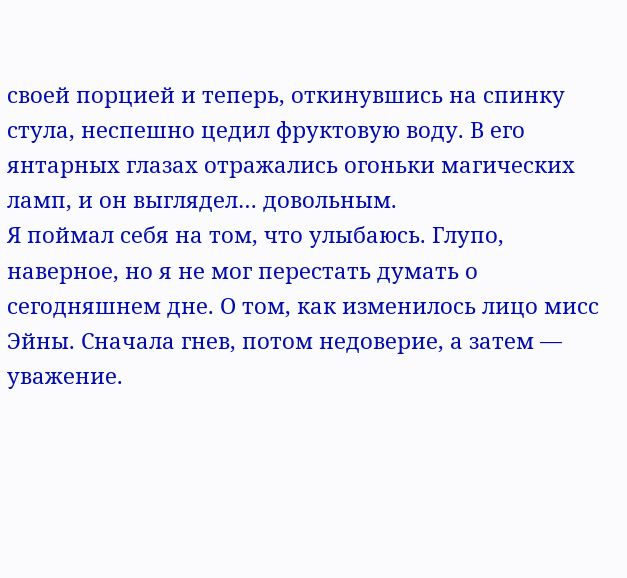своей порцией и теперь, откинувшись на спинку стула, неспешно цедил фруктовую воду. В его янтарных глазах отражались огоньки магических ламп, и он выглядел… довольным.
Я поймал себя на том, что улыбаюсь. Глупо, наверное, но я не мог перестать думать о сегодняшнем дне. О том, как изменилось лицо мисс Эйны. Сначала гнев, потом недоверие, а затем — уважение.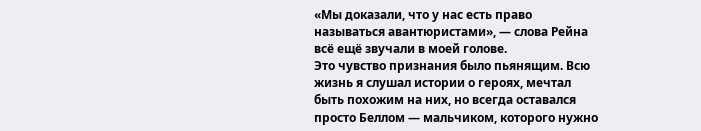«Мы доказали, что у нас есть право называться авантюристами», — слова Рейна всё ещё звучали в моей голове.
Это чувство признания было пьянящим. Всю жизнь я слушал истории о героях, мечтал быть похожим на них, но всегда оставался просто Беллом — мальчиком, которого нужно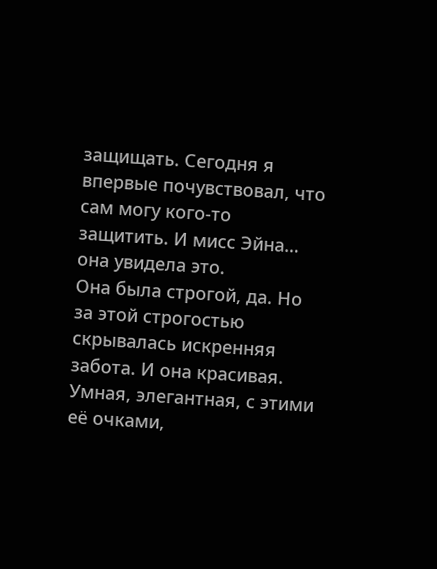защищать. Сегодня я впервые почувствовал, что сам могу кого-то защитить. И мисс Эйна… она увидела это.
Она была строгой, да. Но за этой строгостью скрывалась искренняя забота. И она красивая. Умная, элегантная, с этими её очками,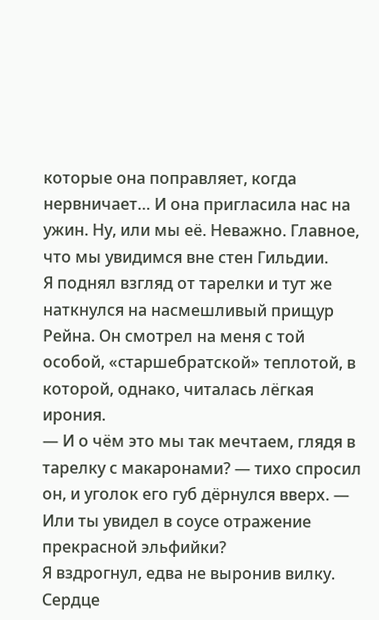которые она поправляет, когда нервничает… И она пригласила нас на ужин. Ну, или мы её. Неважно. Главное, что мы увидимся вне стен Гильдии.
Я поднял взгляд от тарелки и тут же наткнулся на насмешливый прищур Рейна. Он смотрел на меня с той особой, «старшебратской» теплотой, в которой, однако, читалась лёгкая ирония.
— И о чём это мы так мечтаем, глядя в тарелку с макаронами? — тихо спросил он, и уголок его губ дёрнулся вверх. — Или ты увидел в соусе отражение прекрасной эльфийки?
Я вздрогнул, едва не выронив вилку. Сердце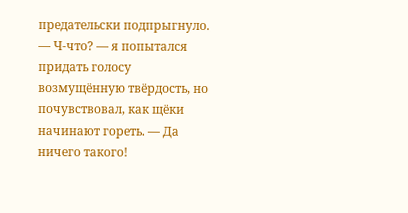предательски подпрыгнуло.
— Ч-что? — я попытался придать голосу возмущённую твёрдость, но почувствовал, как щёки начинают гореть. — Да ничего такого!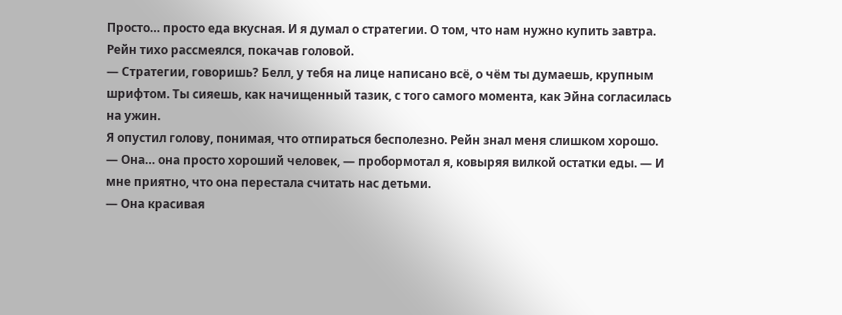Просто… просто еда вкусная. И я думал о стратегии. О том, что нам нужно купить завтра.
Рейн тихо рассмеялся, покачав головой.
— Стратегии, говоришь? Белл, у тебя на лице написано всё, о чём ты думаешь, крупным шрифтом. Ты сияешь, как начищенный тазик, с того самого момента, как Эйна согласилась на ужин.
Я опустил голову, понимая, что отпираться бесполезно. Рейн знал меня слишком хорошо.
— Она… она просто хороший человек, — пробормотал я, ковыряя вилкой остатки еды. — И мне приятно, что она перестала считать нас детьми.
— Она красивая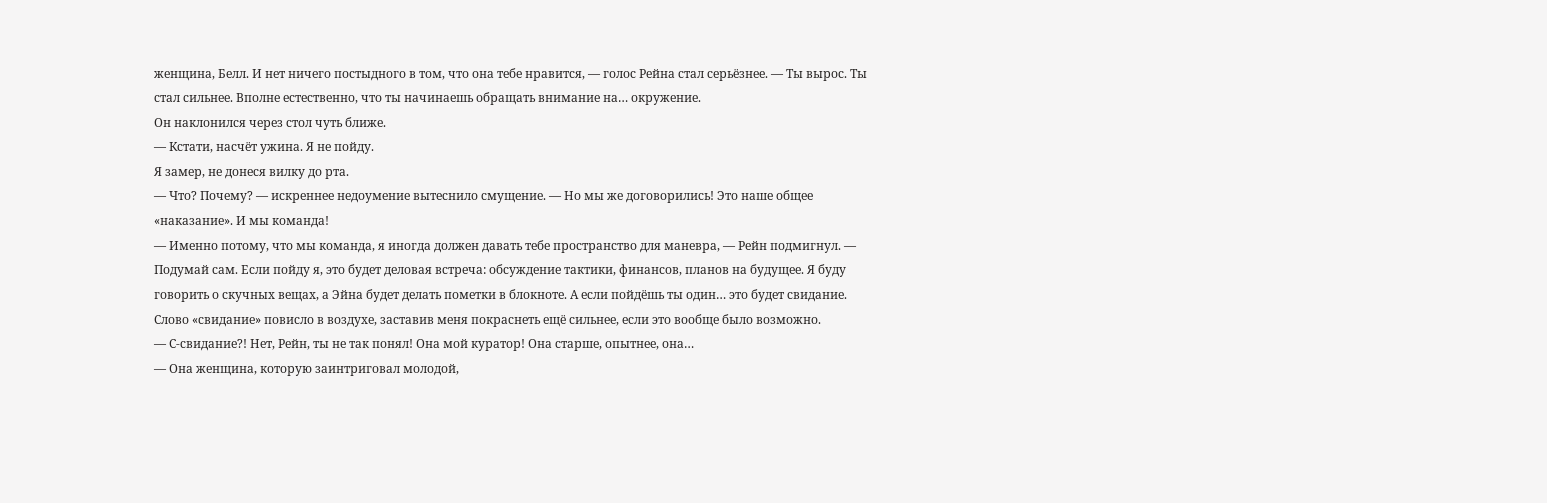женщина, Белл. И нет ничего постыдного в том, что она тебе нравится, — голос Рейна стал серьёзнее. — Ты вырос. Ты стал сильнее. Вполне естественно, что ты начинаешь обращать внимание на… окружение.
Он наклонился через стол чуть ближе.
— Кстати, насчёт ужина. Я не пойду.
Я замер, не донеся вилку до рта.
— Что? Почему? — искреннее недоумение вытеснило смущение. — Но мы же договорились! Это наше общее «наказание». И мы команда!
— Именно потому, что мы команда, я иногда должен давать тебе пространство для маневра, — Рейн подмигнул. — Подумай сам. Если пойду я, это будет деловая встреча: обсуждение тактики, финансов, планов на будущее. Я буду говорить о скучных вещах, а Эйна будет делать пометки в блокноте. А если пойдёшь ты один… это будет свидание.
Слово «свидание» повисло в воздухе, заставив меня покраснеть ещё сильнее, если это вообще было возможно.
— С-свидание?! Нет, Рейн, ты не так понял! Она мой куратор! Она старше, опытнее, она…
— Она женщина, которую заинтриговал молодой,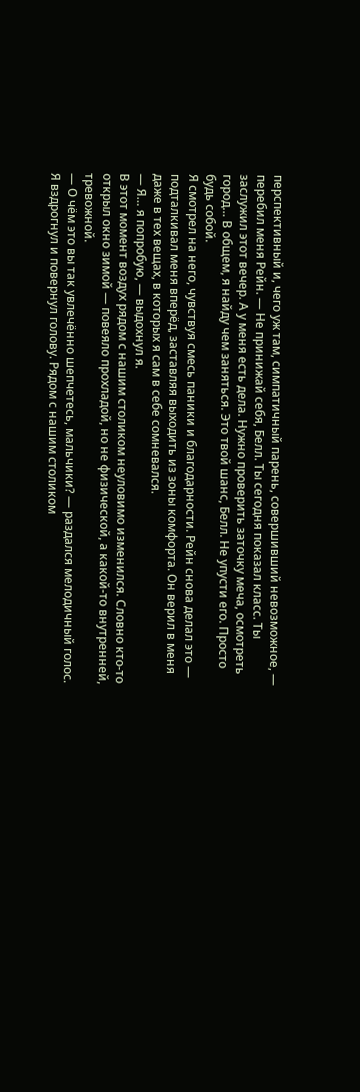перспективный и, чего уж там, симпатичный парень, совершивший невозможное, — перебил меня Рейн. — Не принижай себя, Белл. Ты сегодня показал класс. Ты заслужил этот вечер. А у меня есть дела. Нужно проверить заточку меча, осмотреть город… В общем, я найду чем заняться. Это твой шанс, Белл. Не упусти его. Просто будь собой.
Я смотрел на него, чувствуя смесь паники и благодарности. Рейн снова делал это — подталкивал меня вперёд, заставляя выходить из зоны комфорта. Он верил в меня даже в тех вещах, в которых я сам в себе сомневался.
— Я… я попробую, — выдохнул я.
В этот момент воздух рядом с нашим столиком неуловимо изменился. Словно кто-то открыл окно зимой — повеяло прохладой, но не физической, а какой-то внутренней, тревожной.
— О чём это вы так увлечённо шепчетесь, мальчики? — раздался мелодичный голос.
Я вздрогнул и повернул голову. Рядом с нашим столиком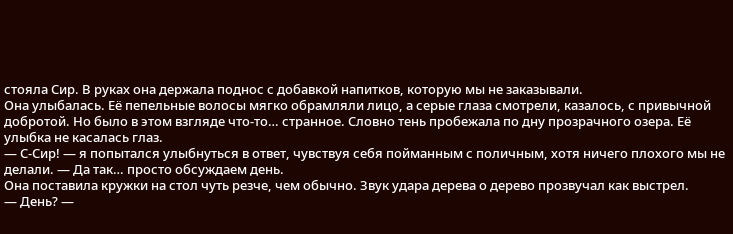стояла Сир. В руках она держала поднос с добавкой напитков, которую мы не заказывали.
Она улыбалась. Её пепельные волосы мягко обрамляли лицо, а серые глаза смотрели, казалось, с привычной добротой. Но было в этом взгляде что-то… странное. Словно тень пробежала по дну прозрачного озера. Её улыбка не касалась глаз.
— С-Сир! — я попытался улыбнуться в ответ, чувствуя себя пойманным с поличным, хотя ничего плохого мы не делали. — Да так… просто обсуждаем день.
Она поставила кружки на стол чуть резче, чем обычно. Звук удара дерева о дерево прозвучал как выстрел.
— День? —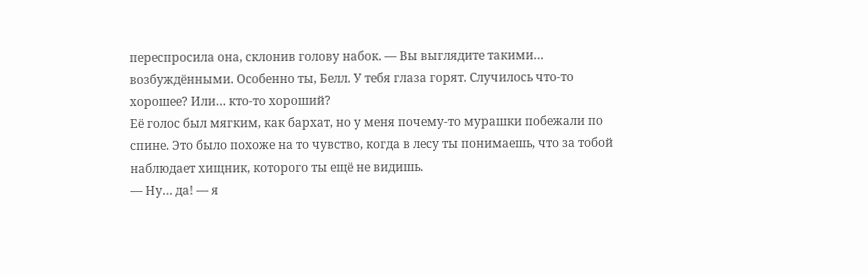переспросила она, склонив голову набок. — Вы выглядите такими… возбуждёнными. Особенно ты, Белл. У тебя глаза горят. Случилось что-то хорошее? Или… кто-то хороший?
Её голос был мягким, как бархат, но у меня почему-то мурашки побежали по спине. Это было похоже на то чувство, когда в лесу ты понимаешь, что за тобой наблюдает хищник, которого ты ещё не видишь.
— Ну… да! — я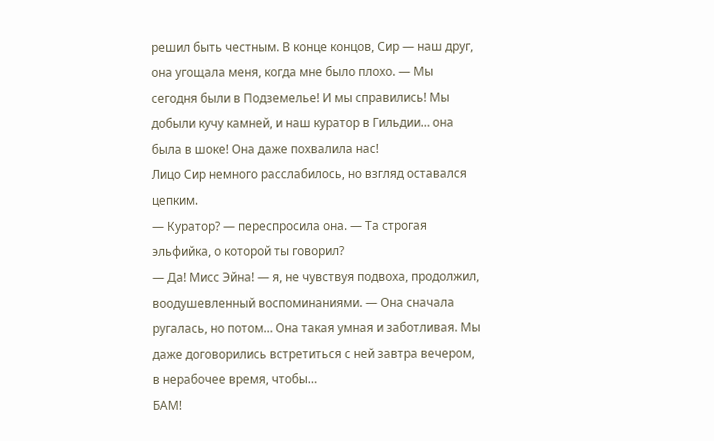решил быть честным. В конце концов, Сир — наш друг, она угощала меня, когда мне было плохо. — Мы сегодня были в Подземелье! И мы справились! Мы добыли кучу камней, и наш куратор в Гильдии… она была в шоке! Она даже похвалила нас!
Лицо Сир немного расслабилось, но взгляд оставался цепким.
— Куратор? — переспросила она. — Та строгая эльфийка, о которой ты говорил?
— Да! Мисс Эйна! — я, не чувствуя подвоха, продолжил, воодушевленный воспоминаниями. — Она сначала ругалась, но потом… Она такая умная и заботливая. Мы даже договорились встретиться с ней завтра вечером, в нерабочее время, чтобы…
БАМ!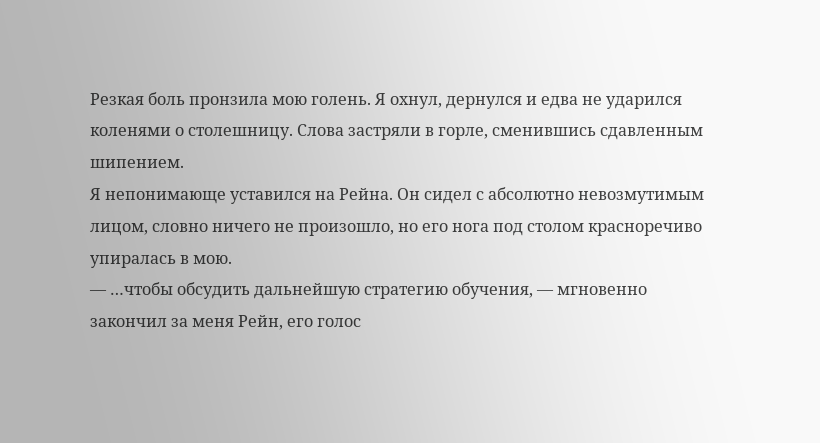Резкая боль пронзила мою голень. Я охнул, дернулся и едва не ударился коленями о столешницу. Слова застряли в горле, сменившись сдавленным шипением.
Я непонимающе уставился на Рейна. Он сидел с абсолютно невозмутимым лицом, словно ничего не произошло, но его нога под столом красноречиво упиралась в мою.
— …чтобы обсудить дальнейшую стратегию обучения, — мгновенно закончил за меня Рейн, его голос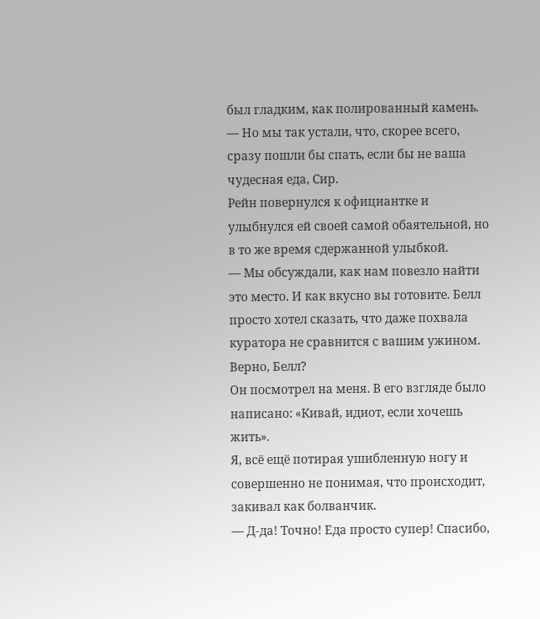был гладким, как полированный камень. — Но мы так устали, что, скорее всего, сразу пошли бы спать, если бы не ваша чудесная еда, Сир.
Рейн повернулся к официантке и улыбнулся ей своей самой обаятельной, но в то же время сдержанной улыбкой.
— Мы обсуждали, как нам повезло найти это место. И как вкусно вы готовите. Белл просто хотел сказать, что даже похвала куратора не сравнится с вашим ужином. Верно, Белл?
Он посмотрел на меня. В его взгляде было написано: «Кивай, идиот, если хочешь жить».
Я, всё ещё потирая ушибленную ногу и совершенно не понимая, что происходит, закивал как болванчик.
— Д-да! Точно! Еда просто супер! Спасибо,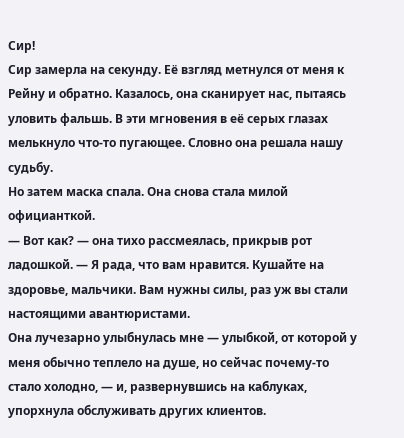Сир!
Сир замерла на секунду. Её взгляд метнулся от меня к Рейну и обратно. Казалось, она сканирует нас, пытаясь уловить фальшь. В эти мгновения в её серых глазах мелькнуло что-то пугающее. Словно она решала нашу судьбу.
Но затем маска спала. Она снова стала милой официанткой.
— Вот как? — она тихо рассмеялась, прикрыв рот ладошкой. — Я рада, что вам нравится. Кушайте на здоровье, мальчики. Вам нужны силы, раз уж вы стали настоящими авантюристами.
Она лучезарно улыбнулась мне — улыбкой, от которой у меня обычно теплело на душе, но сейчас почему-то стало холодно, — и, развернувшись на каблуках, упорхнула обслуживать других клиентов.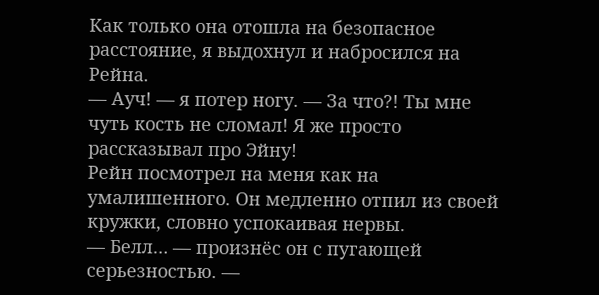Как только она отошла на безопасное расстояние, я выдохнул и набросился на Рейна.
— Ауч! — я потер ногу. — За что?! Ты мне чуть кость не сломал! Я же просто рассказывал про Эйну!
Рейн посмотрел на меня как на умалишенного. Он медленно отпил из своей кружки, словно успокаивая нервы.
— Белл… — произнёс он с пугающей серьезностью. —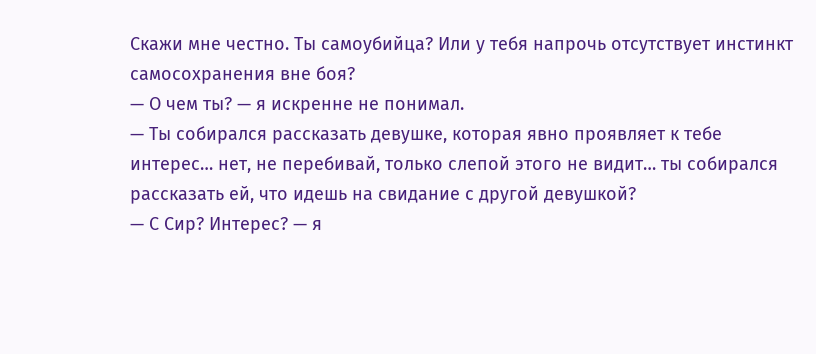Скажи мне честно. Ты самоубийца? Или у тебя напрочь отсутствует инстинкт самосохранения вне боя?
— О чем ты? — я искренне не понимал.
— Ты собирался рассказать девушке, которая явно проявляет к тебе интерес… нет, не перебивай, только слепой этого не видит… ты собирался рассказать ей, что идешь на свидание с другой девушкой?
— С Сир? Интерес? — я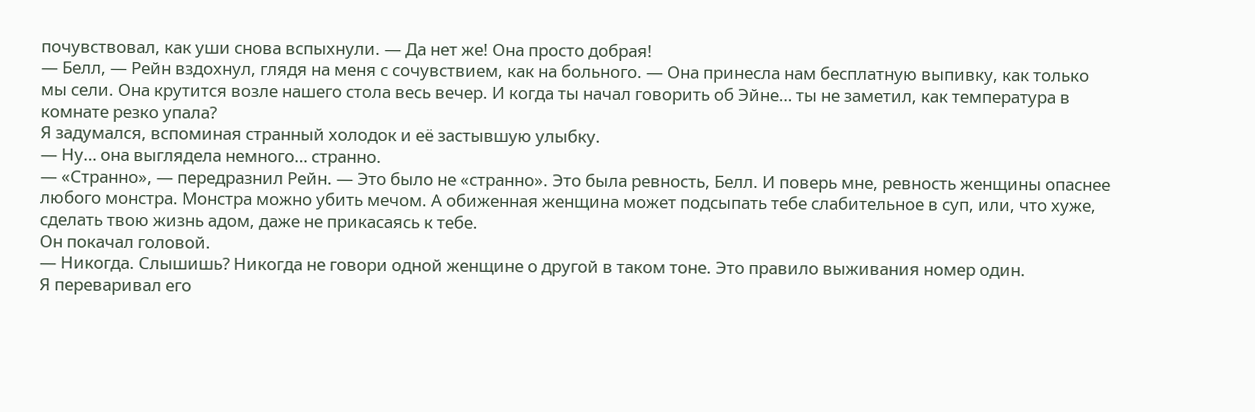почувствовал, как уши снова вспыхнули. — Да нет же! Она просто добрая!
— Белл, — Рейн вздохнул, глядя на меня с сочувствием, как на больного. — Она принесла нам бесплатную выпивку, как только мы сели. Она крутится возле нашего стола весь вечер. И когда ты начал говорить об Эйне… ты не заметил, как температура в комнате резко упала?
Я задумался, вспоминая странный холодок и её застывшую улыбку.
— Ну… она выглядела немного… странно.
— «Странно», — передразнил Рейн. — Это было не «странно». Это была ревность, Белл. И поверь мне, ревность женщины опаснее любого монстра. Монстра можно убить мечом. А обиженная женщина может подсыпать тебе слабительное в суп, или, что хуже, сделать твою жизнь адом, даже не прикасаясь к тебе.
Он покачал головой.
— Никогда. Слышишь? Никогда не говори одной женщине о другой в таком тоне. Это правило выживания номер один.
Я переваривал его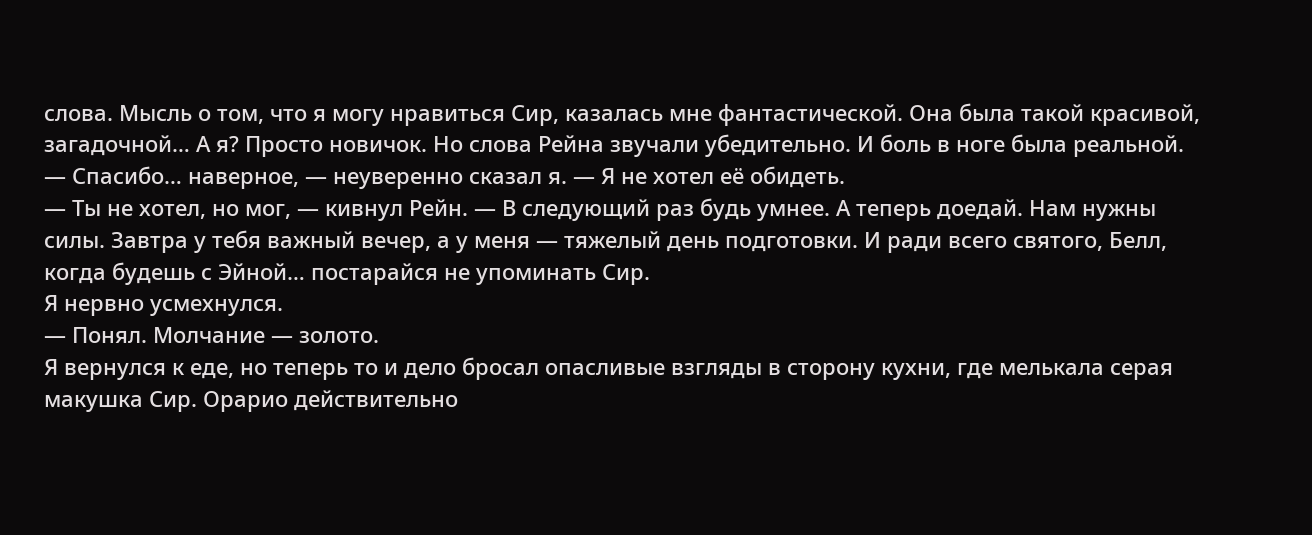слова. Мысль о том, что я могу нравиться Сир, казалась мне фантастической. Она была такой красивой, загадочной… А я? Просто новичок. Но слова Рейна звучали убедительно. И боль в ноге была реальной.
— Спасибо… наверное, — неуверенно сказал я. — Я не хотел её обидеть.
— Ты не хотел, но мог, — кивнул Рейн. — В следующий раз будь умнее. А теперь доедай. Нам нужны силы. Завтра у тебя важный вечер, а у меня — тяжелый день подготовки. И ради всего святого, Белл, когда будешь с Эйной… постарайся не упоминать Сир.
Я нервно усмехнулся.
— Понял. Молчание — золото.
Я вернулся к еде, но теперь то и дело бросал опасливые взгляды в сторону кухни, где мелькала серая макушка Сир. Орарио действительно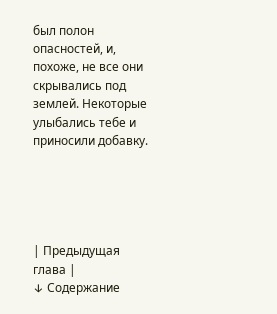был полон опасностей, и, похоже, не все они скрывались под землей. Некоторые улыбались тебе и приносили добавку.





| Предыдущая глава |
↓ Содержание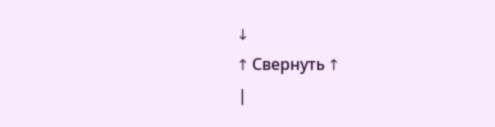↓
↑ Свернуть ↑
|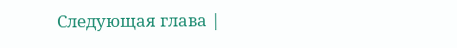Следующая глава |